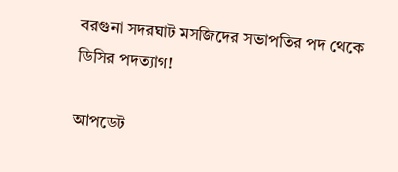বরগুনা সদরঘাট মসজিদের সভাপতির পদ থেকে ডিসির পদত্যাগ!

আপডেট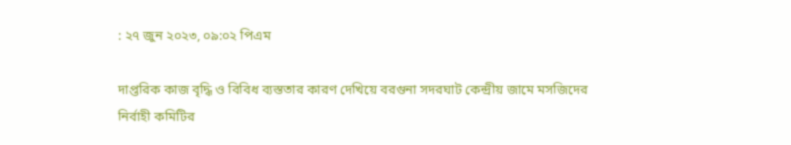: ২৭ জুন ২০২৩, ০৯:০২ পিএম

দাপ্তরিক কাজ বৃদ্ধি ও বিবিধ ব্যস্ততার কারণ দেখিয়ে বরগুনা সদরঘাট কেন্দ্রীয় জামে মসজিদের নির্বাহী কমিটির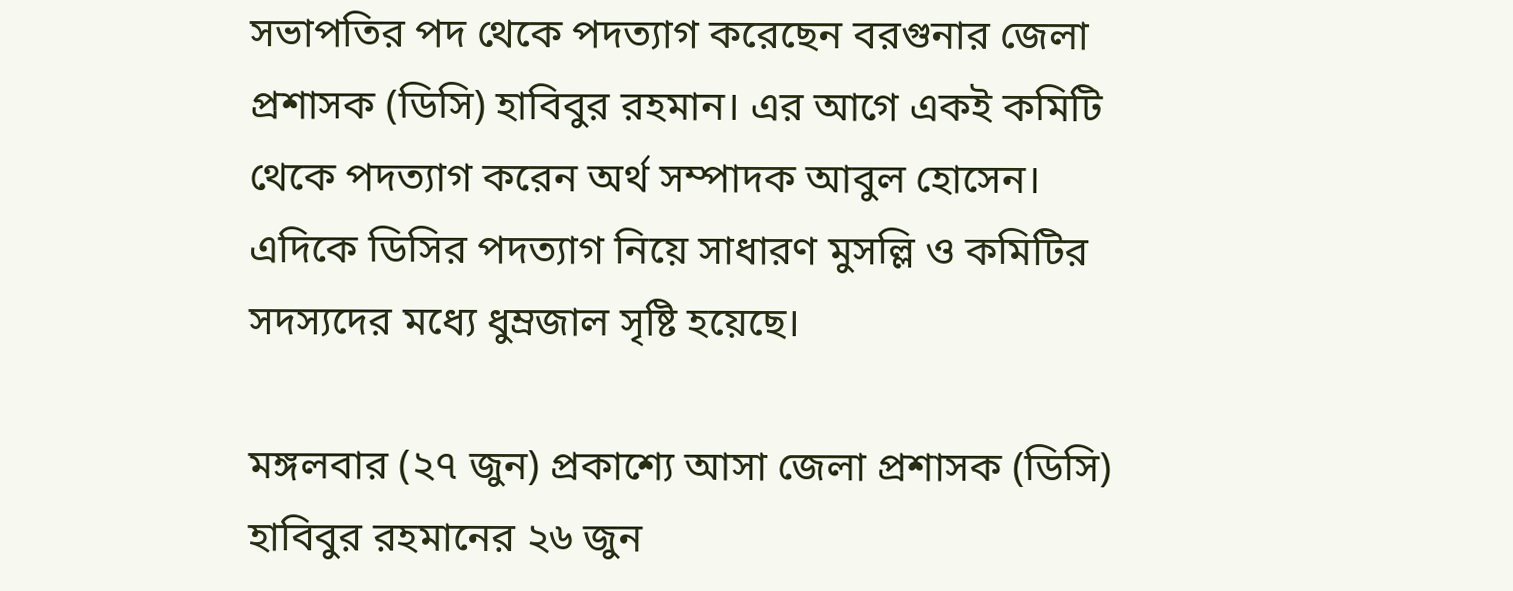সভাপতির পদ থেকে পদত্যাগ করেছেন বরগুনার জেলা প্রশাসক (ডিসি) হাবিবুর রহমান। এর আগে একই কমিটি থেকে পদত্যাগ করেন অর্থ সম্পাদক আবুল হোসেন। এদিকে ডিসির পদত্যাগ নিয়ে সাধারণ মুসল্লি ও কমিটির সদস্যদের মধ্যে ধুম্রজাল সৃষ্টি হয়েছে।

মঙ্গলবার (২৭ জুন) প্রকাশ্যে আসা জেলা প্রশাসক (ডিসি) হাবিবুর রহমানের ২৬ জুন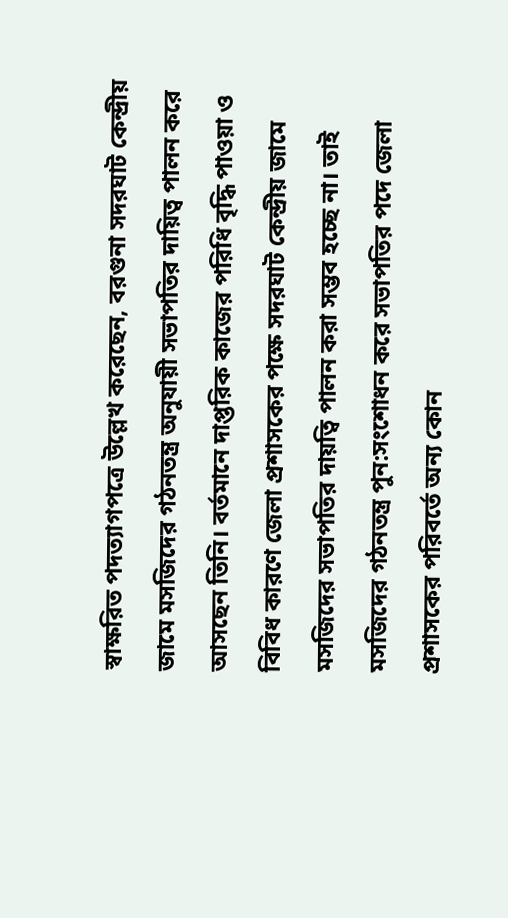স্বাক্ষরিত পদত্যাগপত্রে উল্লেখ করেছেন, বরগুনা সদরঘাট কেন্দ্রীয় জামে মসজিদের গঠনতন্ত্র অনুযায়ী সভাপতির দায়িত্ব পালন করে আসছেন তিনি। বর্তমানে দাপ্তরিক কাজের পরিধি বৃদ্ধি পাওয়া ও বিবিধ কারণে জেলা প্রশাসকের পক্ষে সদরঘাট কেন্দ্রীয় জামে মসজিদের সভাপতির দায়ত্বি পালন করা সম্ভব হচ্ছে না। তাই মসজিদের গঠনতন্ত্র পুন:সংশোধন করে সভাপতির পদে জেলা প্রশাসকের পরিবর্তে অন্য কোন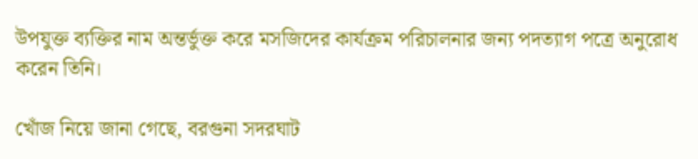উপযুক্ত ব্যক্তির নাম অন্তর্ভুক্ত করে মসজিদের কার্যক্রম পরিচালনার জন্য পদত্যাগ পত্রে অনুরোধ করেন তিনি।

খোঁজ নিয়ে জানা গেছে, বরগুনা সদরঘাট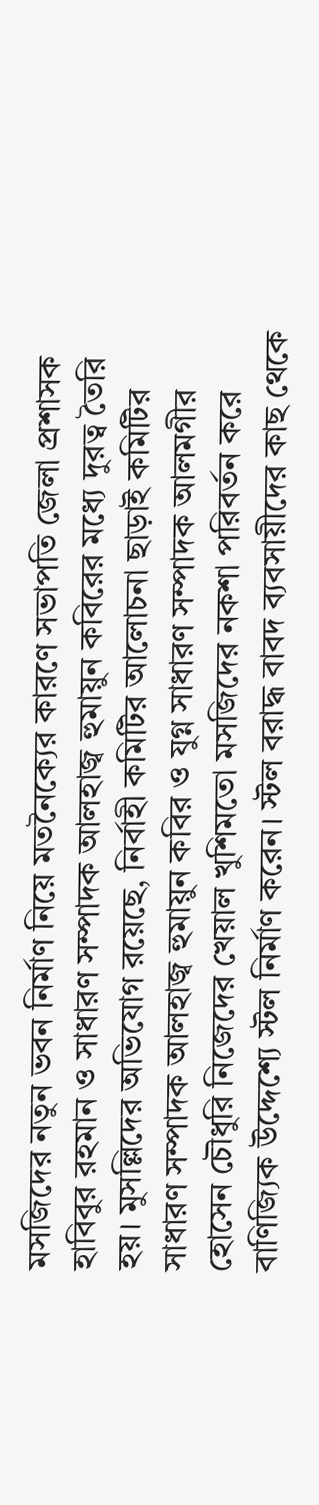মসজিদের নতুন ভবন নির্মাণ নিয়ে মতনৈক্যের কারণে সভাপতি জেলা প্রশাসক হাবিবুর রহমান ও সাধারণ সম্পাদক আলহাজ্ব হুমায়ুন কবিরের মধ্যে দুরত্ব তৈরি হয়। মুসল্লিদের অভিযোগ রয়েছে, নির্বাহী কমিটির আলোচনা ছাড়াই কমিটির সাধারণ সম্পাদক আলহাজ্ব হুমায়ুন কবির ও যুগ্ন সাধারণ সম্পাদক আলমগীর হোসেন চৌধুরি নিজেদের খেয়াল খুশিমতো মসজিদের নকশা পরিবর্তন করে বাণিজ্যিক উদ্দেশ্যে স্টল নির্মাণ করেন। স্টল বরাদ্ধ বাবদ ব্যবসায়ীদের কাছ থেকে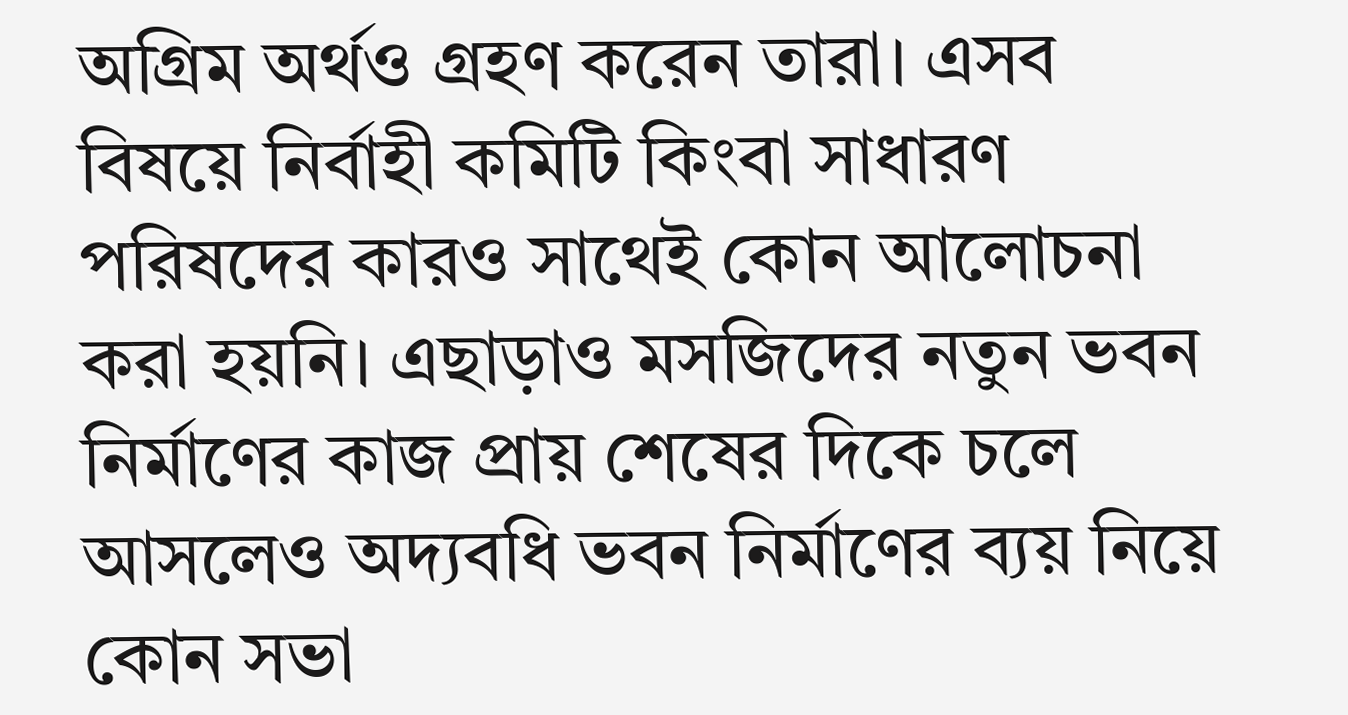অগ্রিম অর্থও গ্রহণ করেন তারা। এসব বিষয়ে নির্বাহী কমিটি কিংবা সাধারণ পরিষদের কারও সাথেই কোন আলোচনা করা হয়নি। এছাড়াও মসজিদের নতুন ভবন নির্মাণের কাজ প্রায় শেষের দিকে চলে আসলেও অদ্যবধি ভবন নির্মাণের ব্যয় নিয়ে কোন সভা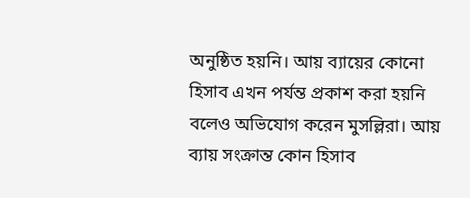অনুষ্ঠিত হয়নি। আয় ব্যায়ের কোনো হিসাব এখন পর্যন্ত প্রকাশ করা হয়নি বলেও অভিযোগ করেন মুসল্লিরা। আয় ব্যায় সংক্রান্ত কোন হিসাব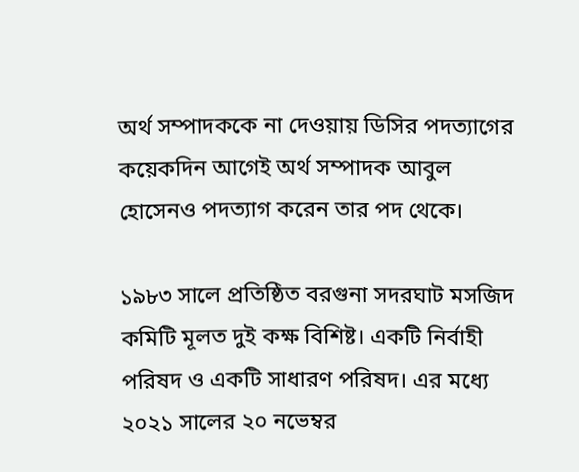অর্থ সম্পাদককে না দেওয়ায় ডিসির পদত্যাগের কয়েকদিন আগেই অর্থ সম্পাদক আবুল হোসেনও পদত্যাগ করেন তার পদ থেকে।

১৯৮৩ সালে প্রতিষ্ঠিত বরগুনা সদরঘাট মসজিদ কমিটি মূলত দুই কক্ষ বিশিষ্ট। একটি নির্বাহী পরিষদ ও একটি সাধারণ পরিষদ। এর মধ্যে ২০২১ সালের ২০ নভেম্বর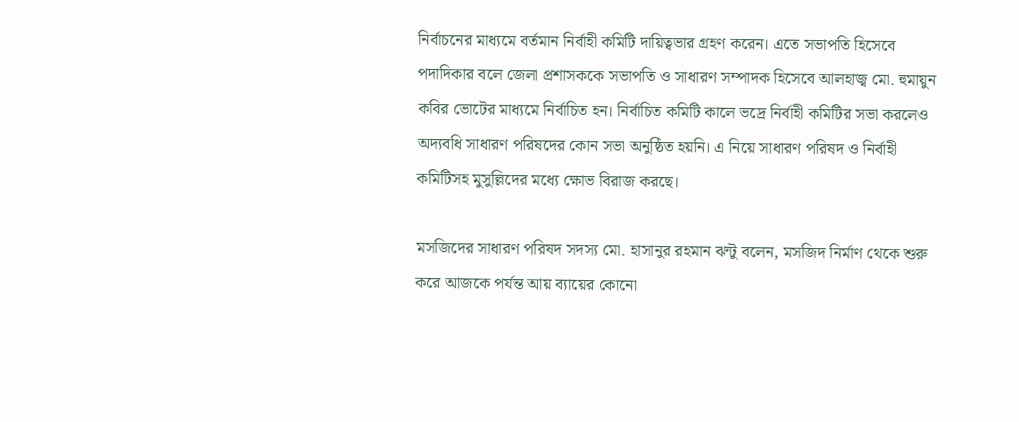নির্বাচনের মাধ্যমে বর্তমান নির্বাহী কমিটি দায়িত্বভার গ্রহণ করেন। এতে সভাপতি হিসেবে পদাদিকার বলে জেলা প্রশাসককে সভাপতি ও সাধারণ সম্পাদক হিসেবে আলহাজ্ব মো. হুমায়ুন কবির ভোটের মাধ্যমে নির্বাচিত হন। নির্বাচিত কমিটি কালে ভদ্রে নির্বাহী কমিটির সভা করলেও অদ্যবধি সাধারণ পরিষদের কোন সভা অনুষ্ঠিত হয়নি। এ নিয়ে সাধারণ পরিষদ ও নির্বাহী কমিটিসহ মুসুল্লিদের মধ্যে ক্ষোভ বিরাজ করছে।

মসজিদের সাধারণ পরিষদ সদস্য মো. হাসানুর রহমান ঝন্টু বলেন, মসজিদ নির্মাণ থেকে শুরু করে আজকে পর্যন্ত আয় ব্যায়ের কোনো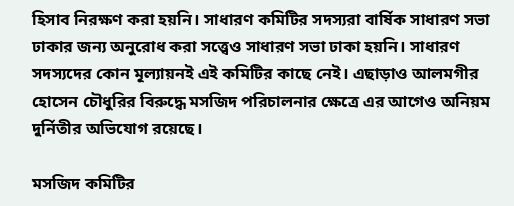হিসাব নিরক্ষণ করা হয়নি। সাধারণ কমিটির সদস্যরা বার্ষিক সাধারণ সভা ঢাকার জন্য অনুরোধ করা সত্ত্বেও সাধারণ সভা ঢাকা হয়নি। সাধারণ সদস্যদের কোন মূল্যায়নই এই কমিটির কাছে নেই। এছাড়াও আলমগীর হোসেন চৌধুরির বিরুদ্ধে মসজিদ পরিচালনার ক্ষেত্রে এর আগেও অনিয়ম দুর্নিতীর অভিযোগ রয়েছে।

মসজিদ কমিটির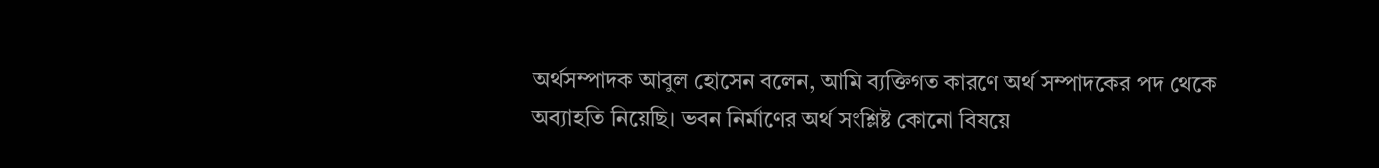অর্থসম্পাদক আবুল হোসেন বলেন, আমি ব্যক্তিগত কারণে অর্থ সম্পাদকের পদ থেকে অব্যাহতি নিয়েছি। ভবন নির্মাণের অর্থ সংশ্লিষ্ট কোনো বিষয়ে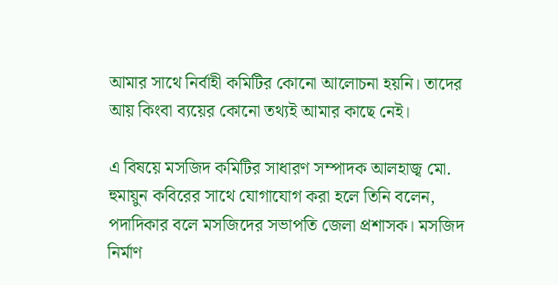আমার সাথে নির্বাহী কমিটির কোনো আলোচনা হয়নি। তাদের আয় কিংবা ব্যয়ের কোনো তথ্যই আমার কাছে নেই।

এ বিষয়ে মসজিদ কমিটির সাধারণ সম্পাদক আলহাজ্ব মো. হুমায়ুন কবিরের সাথে যোগাযোগ করা হলে তিনি বলেন, পদাদিকার বলে মসজিদের সভাপতি জেলা প্রশাসক। মসজিদ নির্মাণ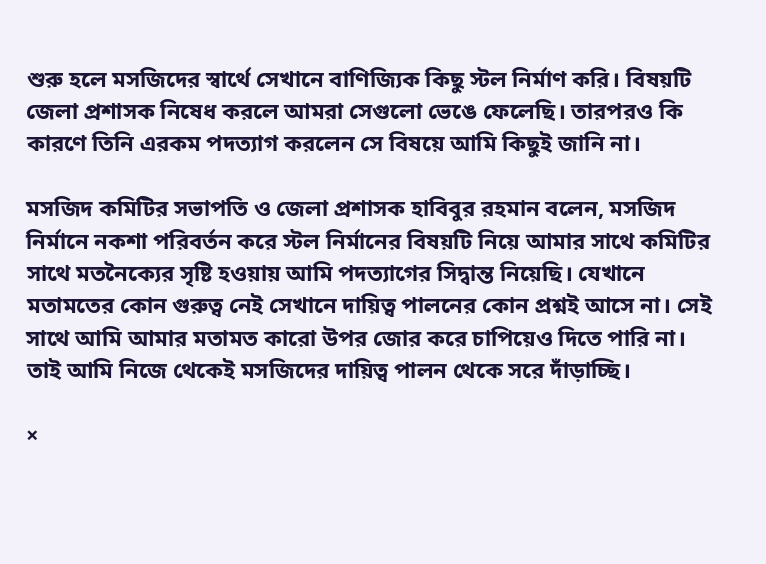শুরু হলে মসজিদের স্বার্থে সেখানে বাণিজ্যিক কিছু স্টল নির্মাণ করি। বিষয়টি জেলা প্রশাসক নিষেধ করলে আমরা সেগুলো ভেঙে ফেলেছি। তারপরও কি কারণে তিনি এরকম পদত্যাগ করলেন সে বিষয়ে আমি কিছুই জানি না।

মসজিদ কমিটির সভাপতি ও জেলা প্রশাসক হাবিবুর রহমান বলেন, মসজিদ নির্মানে নকশা পরিবর্তন করে স্টল নির্মানের বিষয়টি নিয়ে আমার সাথে কমিটির সাথে মতনৈক্যের সৃষ্টি হওয়ায় আমি পদত্যাগের সিদ্বান্ত নিয়েছি। যেখানে মতামতের কোন গুরুত্ব নেই সেখানে দায়িত্ব পালনের কোন প্রশ্নই আসে না। সেই সাথে আমি আমার মতামত কারো উপর জোর করে চাপিয়েও দিতে পারি না। তাই আমি নিজে থেকেই মসজিদের দায়িত্ব পালন থেকে সরে দাঁড়াচ্ছি।

×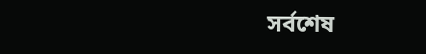সর্বশেষ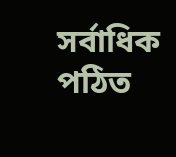সর্বাধিক পঠিত